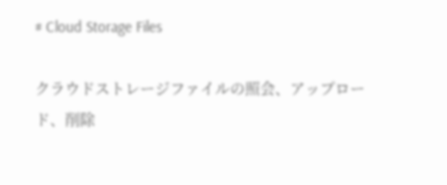# Cloud Storage Files

クラウドストレージファイルの照会、アップロード、削除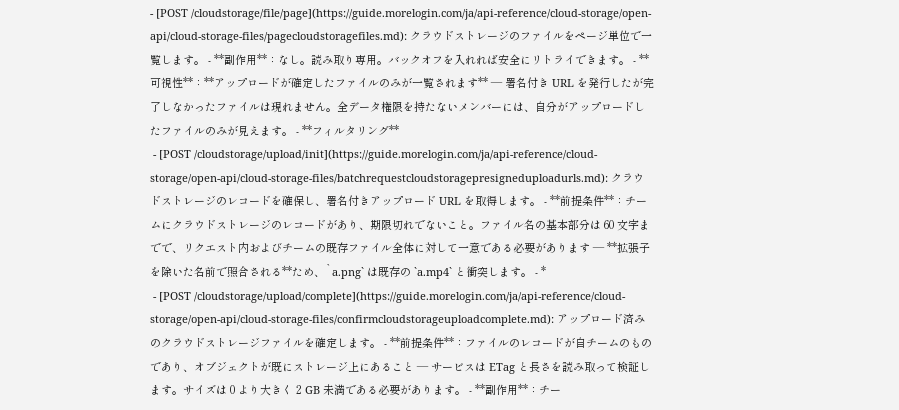- [POST /cloudstorage/file/page](https://guide.morelogin.com/ja/api-reference/cloud-storage/open-api/cloud-storage-files/pagecloudstoragefiles.md): クラウドストレージのファイルをページ単位で一覧します。 - **副作用**：なし。読み取り専用。バックオフを入れれば安全にリトライできます。 - **可視性**：**アップロードが確定したファイルのみが一覧されます** — 署名付き URL を発行したが完了しなかったファイルは現れません。全データ権限を持たないメンバーには、自分がアップロードしたファイルのみが見えます。 - **フィルタリング**
 - [POST /cloudstorage/upload/init](https://guide.morelogin.com/ja/api-reference/cloud-storage/open-api/cloud-storage-files/batchrequestcloudstoragepresigneduploadurls.md): クラウドストレージのレコードを確保し、署名付きアップロード URL を取得します。 - **前提条件**：チームにクラウドストレージのレコードがあり、期限切れでないこと。ファイル名の基本部分は 60 文字までで、リクエスト内およびチームの既存ファイル全体に対して一意である必要があります — **拡張子を除いた名前で照合される**ため、`a.png` は既存の `a.mp4` と衝突します。 - *
 - [POST /cloudstorage/upload/complete](https://guide.morelogin.com/ja/api-reference/cloud-storage/open-api/cloud-storage-files/confirmcloudstorageuploadcomplete.md): アップロード済みのクラウドストレージファイルを確定します。 - **前提条件**：ファイルのレコードが自チームのものであり、オブジェクトが既にストレージ上にあること — サービスは ETag と長さを読み取って検証します。サイズは 0 より大きく 2 GB 未満である必要があります。 - **副作用**：チー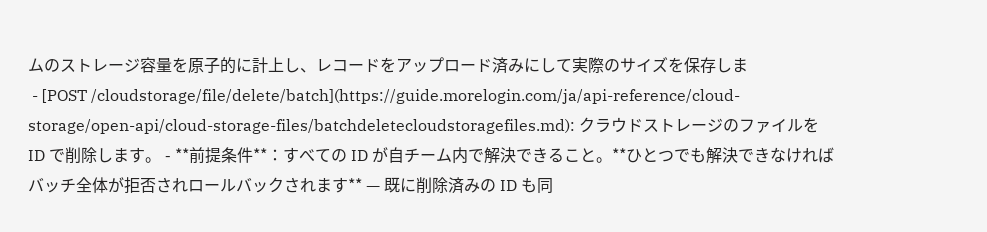ムのストレージ容量を原子的に計上し、レコードをアップロード済みにして実際のサイズを保存しま
 - [POST /cloudstorage/file/delete/batch](https://guide.morelogin.com/ja/api-reference/cloud-storage/open-api/cloud-storage-files/batchdeletecloudstoragefiles.md): クラウドストレージのファイルを ID で削除します。 - **前提条件**：すべての ID が自チーム内で解決できること。**ひとつでも解決できなければバッチ全体が拒否されロールバックされます** — 既に削除済みの ID も同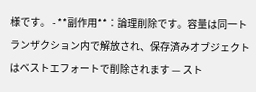様です。 - **副作用**：論理削除です。容量は同一トランザクション内で解放され、保存済みオブジェクトはベストエフォートで削除されます — スト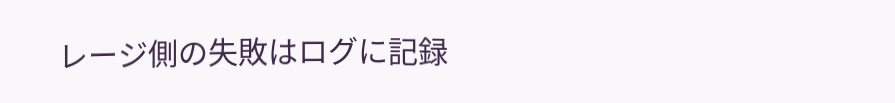レージ側の失敗はログに記録